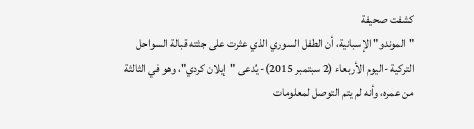كشفت صحيفة
"الموندو" الإسبانية، أن الطفل السوري الذي عثرت على جثته قبالة السواحل
التركية -اليوم الأربعاء (2 سبتمبر 2015)- يُدعى "إيلان كردي"، وهو في الثالثة
من عمره، وأنه لم يتم التوصل لمعلومات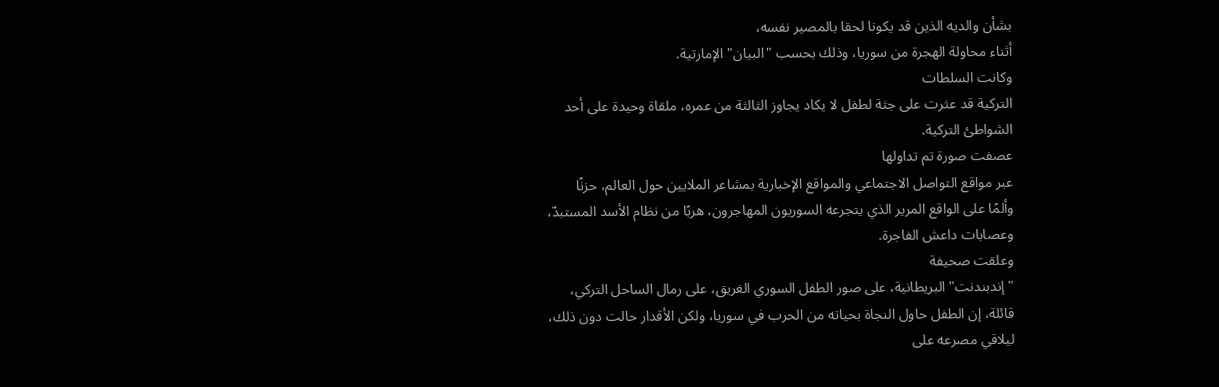بشأن والديه الذين قد يكونا لحقا بالمصير نفسه،
أثناء محاولة الهجرة من سوريا، وذلك بحسب "البيان" الإمارتية.
وكانت السلطات
التركية قد عثرت على جثة لطفل لا يكاد يجاوز الثالثة من عمره، ملقاة وحيدة على أحد
الشواطئ التركية.
عصفت صورة تم تداولها
عبر مواقع التواصل الاجتماعي والمواقع الإخبارية بمشاعر الملايين حول العالم، حزنًا
وألمًا على الواقع المرير الذي يتجرعه السوريون المهاجرون، هربًا من نظام الأسد المستبدّ،
وعصابات داعش الفاجرة.
وعلقت صحيفة
"إندبندنت" البريطانية، على صور الطفل السوري الغريق، على رمال الساحل التركي،
قائلة، إن الطفل حاول النجاة بحياته من الحرب في سوريا، ولكن الأقدار حالت دون ذلك،
ليلاقي مصرعه على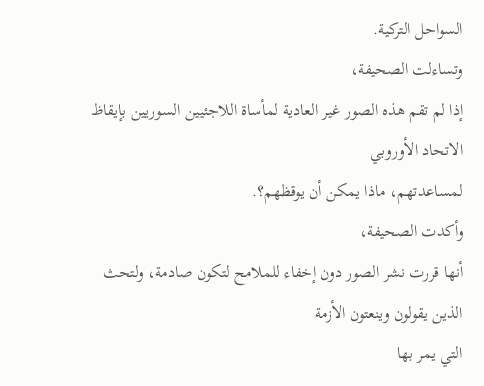السواحل التركية.
وتساءلت الصحيفة،
إذا لم تقم هذه الصور غير العادية لمأساة اللاجئيين السوريين بإيقاظ الاتحاد الأوروبي
لمساعدتهم، ماذا يمكن أن يوقظهم؟.
وأكدت الصحيفة،
أنها قررت نشر الصور دون إخفاء للملامح لتكون صادمة، ولتحث الذين يقولون وينعتون الأزمة
التي يمر بها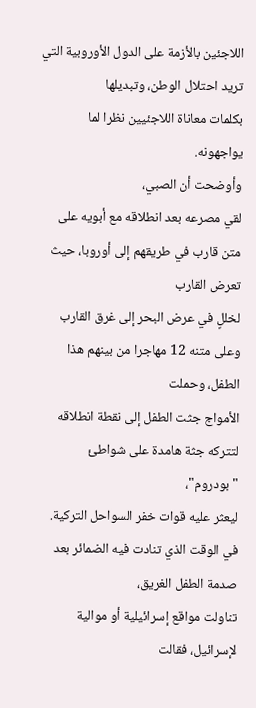اللاجئين بالأزمة على الدول الأوروبية التي تريد احتلال الوطن، وتبديلها
بكلمات معاناة اللاجئيين نظرا لما يواجهونه.
وأوضحت أن الصبي،
لقي مصرعه بعد انطلاقه مع أبويه على متن قارب في طريقهم إلى أوروبا، حيث تعرض القارب
لخللٍ في عرض البحر إلى غرق القارب وعلى متنه 12 مهاجرا من بينهم هذا الطفل، وحملت
الأمواج جثت الطفل إلى نقطة انطلاقه لتتركه جثة هامدة على شواطئ "بودروم"،
ليعثر عليه قوات خفر السواحل التركية.
في الوقت الذي تنادت فيه الضمائر بعد صدمة الطفل الغريق،
تناولت مواقع إسرائيلية أو موالية لإسرائيل، فقالت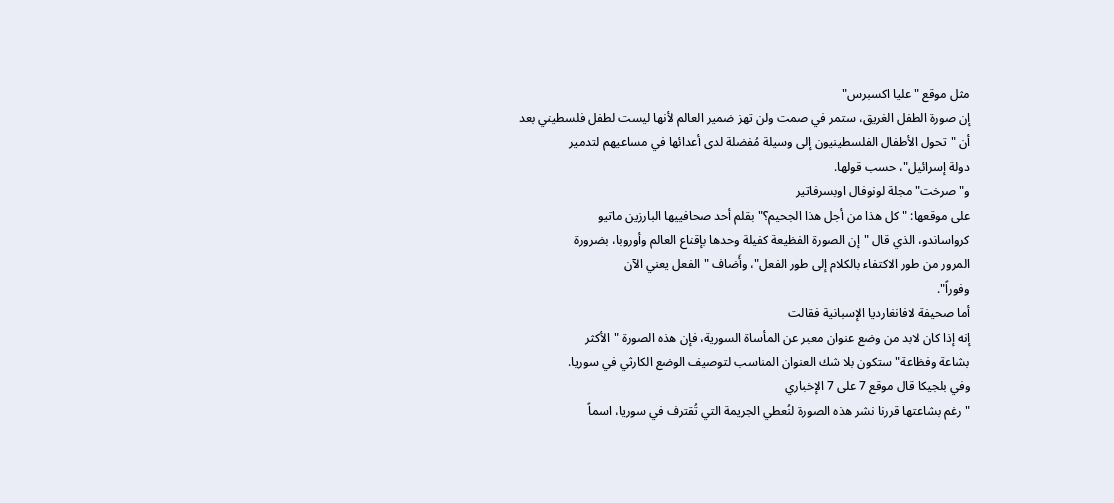مثل موقع "عليا اكسبرس"
إن صورة الطفل الغريق، ستمر في صمت ولن تهز ضمير العالم لأنها ليست لطفل فلسطيني بعد
أن "تحول الأطفال الفلسطينيون إلى وسيلة مُفضلة لدى أعدائها في مساعيهم لتدمير
دولة إسرائيل"، حسب قولها.
و"صرخت" مجلة لونوفال اوبسرفاتير
على موقعها: "كل هذا من أجل هذا الجحيم؟" بقلم أحد صحافييها البارزين ماتيو
كرواساندو، الذي قال "إن الصورة الفظيعة كفيلة وحدها بإقناع العالم وأوروبا، بضرورة
المرور من طور الاكتفاء بالكلام إلى طور الفعل"، وأَضاف "الفعل يعني الآن
وفوراً".
أما صحيفة لافانغارديا الإسبانية فقالت
إنه إذا كان لابد من وضع عنوان معبر عن المأساة السورية، فإن هذه الصورة "الأكثر
بشاعة وفظاعة" ستكون بلا شك العنوان المناسب لتوصيف الوضع الكارثي في سوريا.
وفي بلجيكا قال موقع 7 على 7 الإخباري
"رغم بشاعتها قررنا نشر هذه الصورة لنُعطي الجريمة التي تُقترف في سوريا، اسماً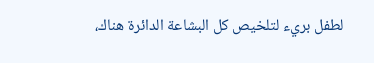لطفل بريء لتلخيص كل البشاعة الدائرة هناك،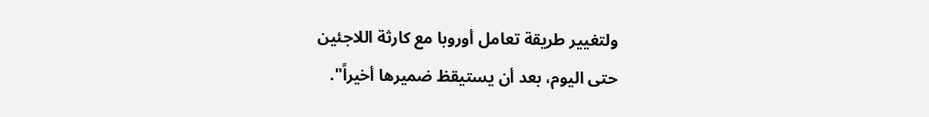ولتغيير طريقة تعامل أوروبا مع كارثة اللاجئين
حتى اليوم، بعد أن يستيقظ ضميرها أخيراً".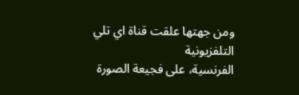ومن جهتها علقت قناة اي تلي التلفزيونية
الفرنسية، على فجيعة الصورة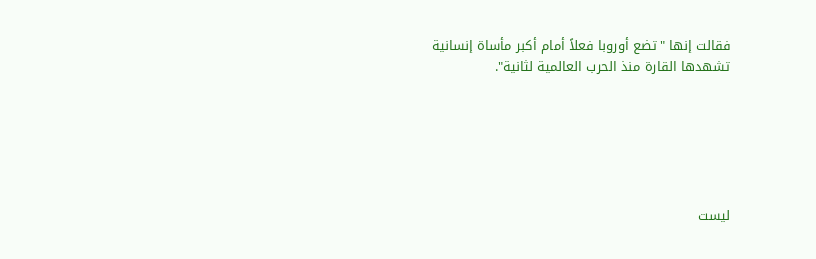فقالت إنها "تضع أوروبا فعلاً أمام أكبر مأساة إنسانية
تشهدها القارة منذ الحرب العالمية لثانية".






ليست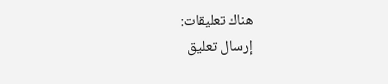هناك تعليقات:
إرسال تعليق